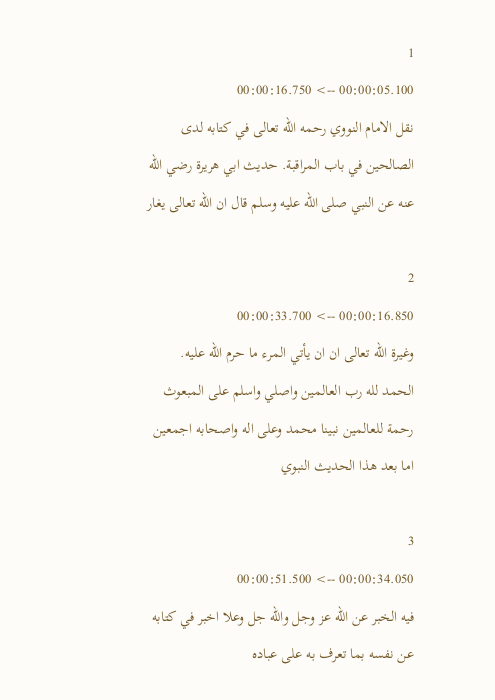1
00:00:05.100 --> 00:00:16.750
نقل الامام النووي رحمه الله تعالى في كتابه لدى الصالحين في باب المراقبة. حديث ابي هريرة رضي الله عنه عن النبي صلى الله عليه وسلم قال ان الله تعالى يغار

2
00:00:16.850 --> 00:00:33.700
وغيرة الله تعالى ان ان يأتي المرء ما حرم الله عليه. الحمد لله رب العالمين واصلي واسلم على المبعوث رحمة للعالمين نبينا محمد وعلى اله واصحابه اجمعين اما بعد هذا الحديث النبوي

3
00:00:34.050 --> 00:00:51.500
فيه الخبر عن الله عز وجل والله جل وعلا اخبر في كتابه عن نفسه بما تعرف به على عباده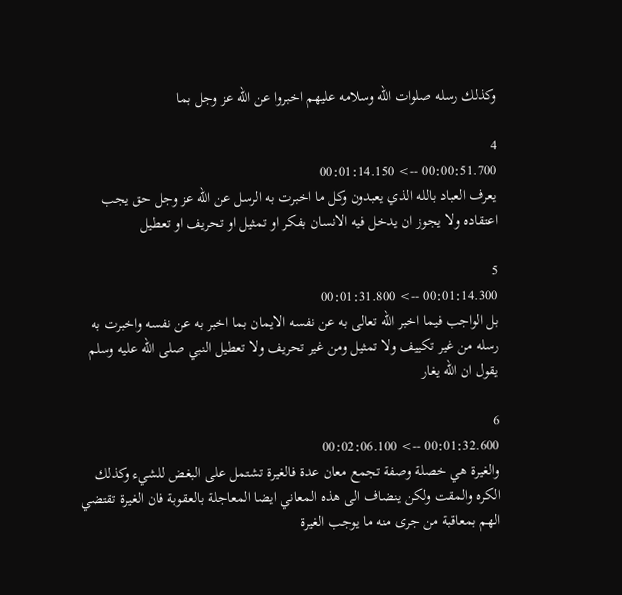وكذلك رسله صلوات الله وسلامه عليهم اخبروا عن الله عز وجل بما

4
00:00:51.700 --> 00:01:14.150
يعرف العباد بالله الذي يعبدون وكل ما اخبرت به الرسل عن الله عز وجل حق يجب اعتقاده ولا يجوز ان يدخل فيه الانسان بفكر او تمثيل او تحريف او تعطيل

5
00:01:14.300 --> 00:01:31.800
بل الواجب فيما اخبر الله تعالى به عن نفسه الايمان بما اخبر به عن نفسه واخبرت به رسله من غير تكييف ولا تمثيل ومن غير تحريف ولا تعطيل النبي صلى الله عليه وسلم يقول ان الله يغار

6
00:01:32.600 --> 00:02:06.100
والغيرة هي خصلة وصفة تجمع معان عدة فالغيرة تشتمل على البغض للشيء وكذلك الكره والمقت ولكن ينضاف الى هذه المعاني ايضا المعاجلة بالعقوبة فان الغيرة تقتضي الهم بمعاقبة من جرى منه ما يوجب الغيرة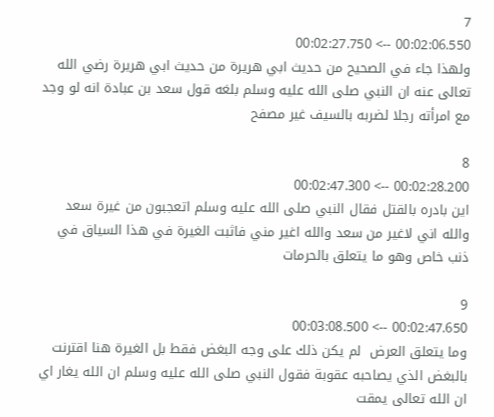7
00:02:06.550 --> 00:02:27.750
ولهذا جاء في الصحيح من حديث ابي هريرة من حديث ابي هريرة رضي الله تعالى عنه ان النبي صلى الله عليه وسلم بلغه قول سعد بن عبادة انه لو وجد مع امرأته رجلا لضربه بالسيف غير مصفح

8
00:02:28.200 --> 00:02:47.300
اين بادره بالقتل فقال النبي صلى الله عليه وسلم اتعجبون من غيرة سعد والله اني لاغير من سعد والله اغير مني فاثبت الغيرة في هذا السياق في ذنب خاص وهو ما يتعلق بالحرمات

9
00:02:47.650 --> 00:03:08.500
وما يتعلق العرض  لم يكن ذلك على وجه البغض فقط بل الغيرة هنا اقترنت بالبغض الذي يصاحبه عقوبة فقول النبي صلى الله عليه وسلم ان الله يغار اي ان الله تعالى يمقت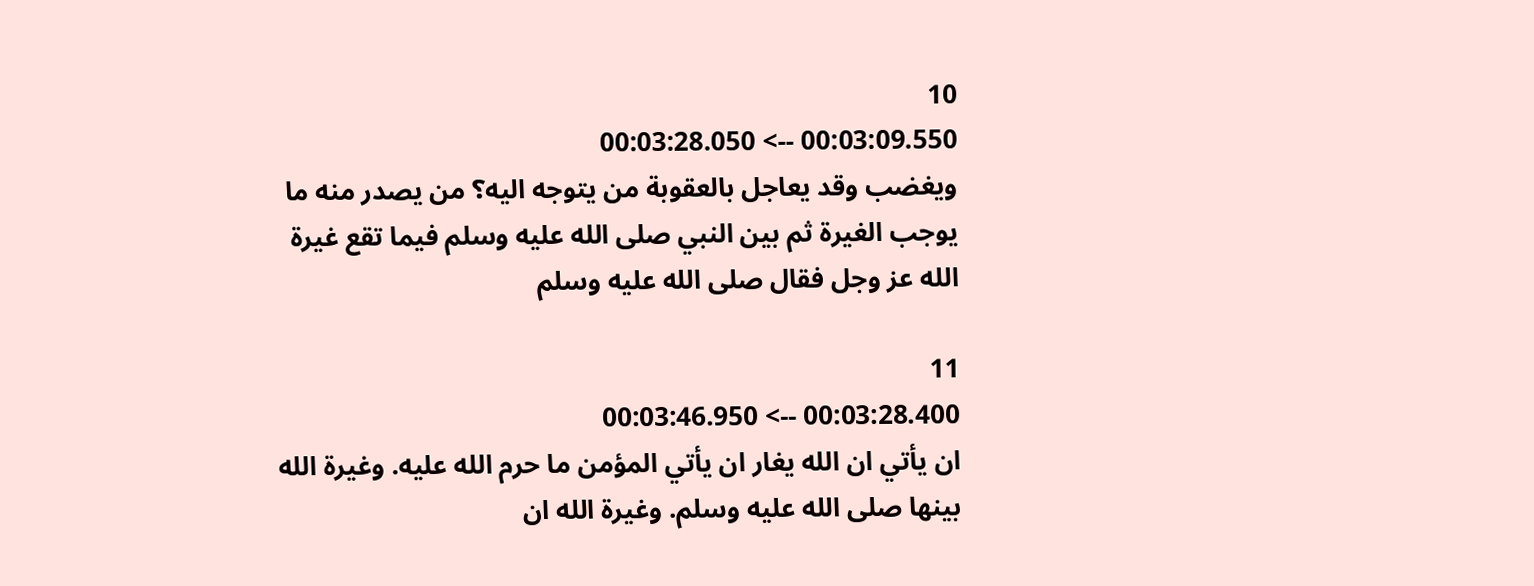10
00:03:09.550 --> 00:03:28.050
ويغضب وقد يعاجل بالعقوبة من يتوجه اليه؟ من يصدر منه ما يوجب الغيرة ثم بين النبي صلى الله عليه وسلم فيما تقع غيرة الله عز وجل فقال صلى الله عليه وسلم

11
00:03:28.400 --> 00:03:46.950
ان يأتي ان الله يغار ان يأتي المؤمن ما حرم الله عليه. وغيرة الله بينها صلى الله عليه وسلم. وغيرة الله ان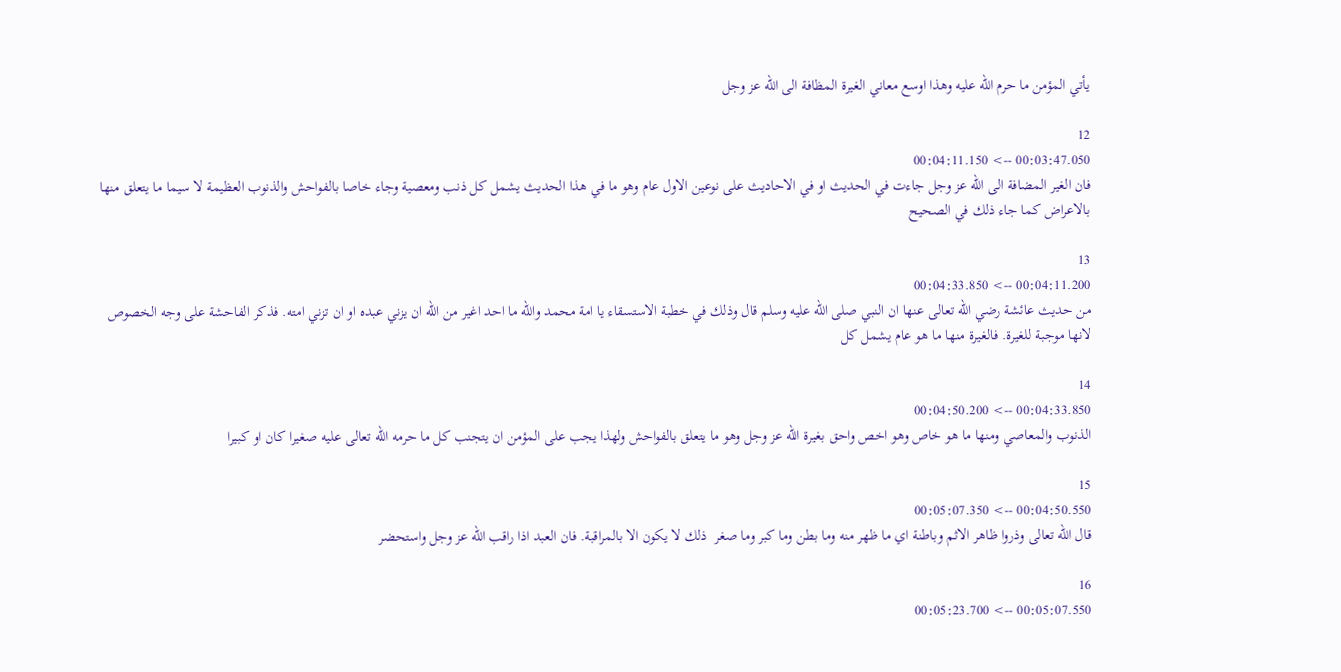يأتي المؤمن ما حرم الله عليه وهذا اوسع معاني الغيرة المظافة الى الله عز وجل

12
00:03:47.050 --> 00:04:11.150
فان الغير المضافة الى الله عز وجل جاءت في الحديث او في الاحاديث على نوعين الاول عام وهو ما في هذا الحديث يشمل كل ذنب ومعصية وجاء خاصا بالفواحش والذنوب العظيمة لا سيما ما يتعلق منها بالاعراض كما جاء ذلك في الصحيح

13
00:04:11.200 --> 00:04:33.850
من حديث عائشة رضي الله تعالى عنها ان النبي صلى الله عليه وسلم قال وذلك في خطبة الاستسقاء يا امة محمد والله ما احد اغير من الله ان يزني عبده او ان تزني امته. فذكر الفاحشة على وجه الخصوص لانها موجبة للغيرة. فالغيرة منها ما هو عام يشمل كل

14
00:04:33.850 --> 00:04:50.200
الذنوب والمعاصي ومنها ما هو خاص وهو اخص واحق بغيرة الله عز وجل وهو ما يتعلق بالفواحش ولهذا يجب على المؤمن ان يتجنب كل ما حرمه الله تعالى عليه صغيرا كان او كبيرا

15
00:04:50.550 --> 00:05:07.350
قال الله تعالى وذروا ظاهر الاثم وباطنة اي ما ظهر منه وما بطن وما كبر وما صغر  ذلك لا يكون الا بالمراقبة. فان العبد اذا راقب الله عز وجل واستحضر

16
00:05:07.550 --> 00:05:23.700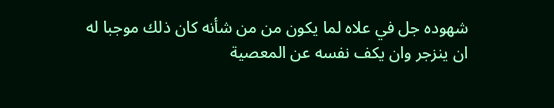شهوده جل في علاه لما يكون من من شأنه كان ذلك موجبا له ان ينزجر وان يكف نفسه عن المعصية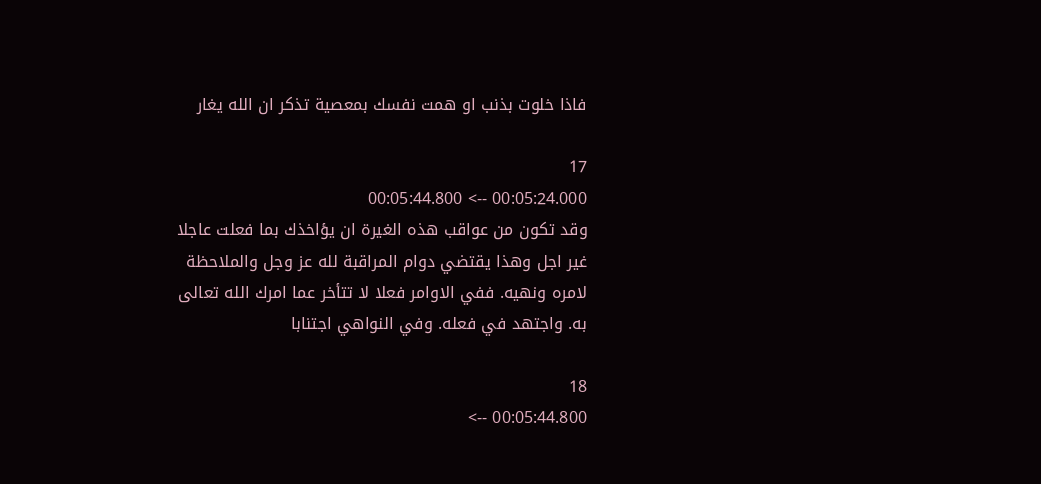فاذا خلوت بذنب او همت نفسك بمعصية تذكر ان الله يغار

17
00:05:24.000 --> 00:05:44.800
وقد تكون من عواقب هذه الغيرة ان يؤاخذك بما فعلت عاجلا غير اجل وهذا يقتضي دوام المراقبة لله عز وجل والملاحظة لامره ونهيه. ففي الاوامر فعلا لا تتأخر عما امرك الله تعالى به. واجتهد في فعله. وفي النواهي اجتنابا

18
00:05:44.800 -->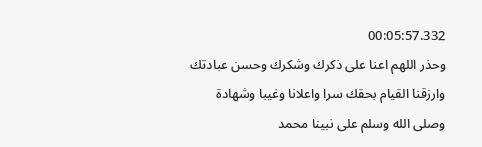00:05:57.332
وحذر اللهم اعنا على ذكرك وشكرك وحسن عبادتك وارزقنا القيام بحقك سرا واعلانا وغيبا وشهادة وصلى الله وسلم على نبينا محمد